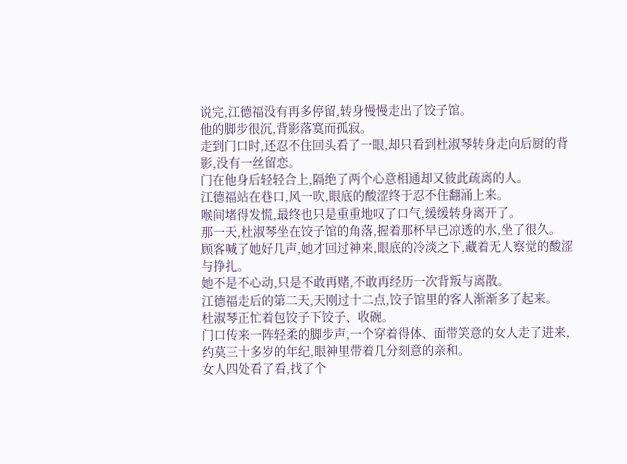说完,江德福没有再多停留,转身慢慢走出了饺子馆。
他的脚步很沉,背影落寞而孤寂。
走到门口时,还忍不住回头看了一眼,却只看到杜淑琴转身走向后厨的背影,没有一丝留恋。
门在他身后轻轻合上,隔绝了两个心意相通却又彼此疏离的人。
江德福站在巷口,风一吹,眼底的酸涩终于忍不住翻涌上来。
喉间堵得发慌,最终也只是重重地叹了口气,缓缓转身离开了。
那一天,杜淑琴坐在饺子馆的角落,握着那杯早已凉透的水,坐了很久。
顾客喊了她好几声,她才回过神来,眼底的冷淡之下,藏着无人察觉的酸涩与挣扎。
她不是不心动,只是不敢再赌,不敢再经历一次背叛与离散。
江德福走后的第二天,天刚过十二点,饺子馆里的客人渐渐多了起来。
杜淑琴正忙着包饺子下饺子、收碗。
门口传来一阵轻柔的脚步声,一个穿着得体、面带笑意的女人走了进来,约莫三十多岁的年纪,眼神里带着几分刻意的亲和。
女人四处看了看,找了个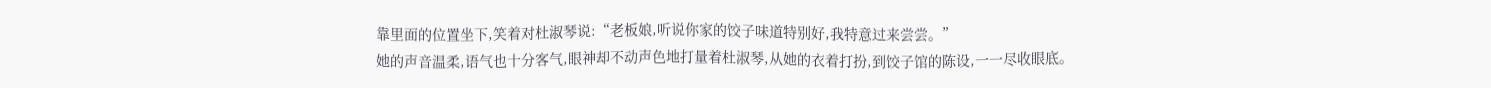靠里面的位置坐下,笑着对杜淑琴说:“老板娘,听说你家的饺子味道特别好,我特意过来尝尝。”
她的声音温柔,语气也十分客气,眼神却不动声色地打量着杜淑琴,从她的衣着打扮,到饺子馆的陈设,一一尽收眼底。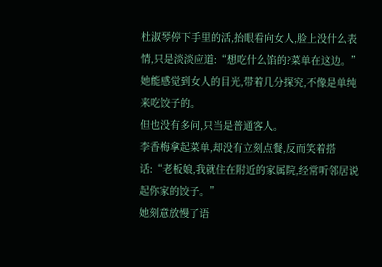杜淑琴停下手里的活,抬眼看向女人,脸上没什么表情,只是淡淡应道:“想吃什么馅的?菜单在这边。”
她能感觉到女人的目光,带着几分探究,不像是单纯来吃饺子的。
但也没有多问,只当是普通客人。
李香梅拿起菜单,却没有立刻点餐,反而笑着搭话:“老板娘,我就住在附近的家属院,经常听邻居说起你家的饺子。”
她刻意放慢了语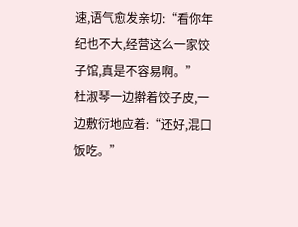速,语气愈发亲切:“看你年纪也不大,经营这么一家饺子馆,真是不容易啊。”
杜淑琴一边擀着饺子皮,一边敷衍地应着:“还好,混口饭吃。”